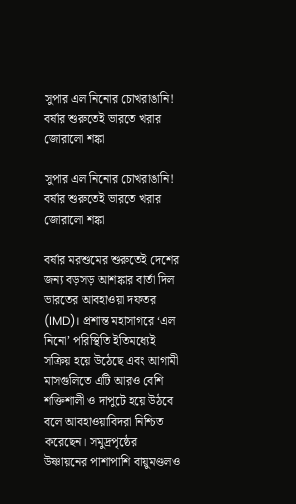সুপার এল নিনোর চোখরাঙানি! বর্ষার শুরুতেই ভারতে খরার জোরালো শঙ্কা

সুপার এল নিনোর চোখরাঙানি! বর্ষার শুরুতেই ভারতে খরার জোরালো শঙ্কা

বর্ষার মরশুমের শুরুতেই দেশের জন্য বড়সড় আশঙ্কার বার্তা দিল ভারতের আবহাওয়া দফতর (IMD)। প্রশান্ত মহাসাগরে ‘এল নিনো’ পরিস্থিতি ইতিমধ্যেই সক্রিয় হয়ে উঠেছে এবং আগামী মাসগুলিতে এটি আরও বেশি শক্তিশালী ও দাপুটে হয়ে উঠবে বলে আবহাওয়াবিদরা নিশ্চিত করেছেন। সমুদ্রপৃষ্ঠের উষ্ণায়নের পাশাপাশি বায়ুমণ্ডলও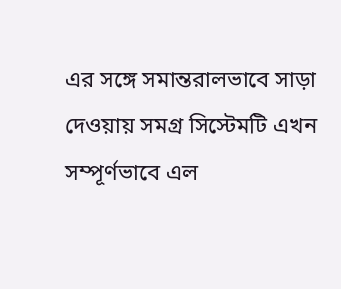এর সঙ্গে সমান্তরালভাবে সাড়া দেওয়ায় সমগ্র সিস্টেমটি এখন সম্পূর্ণভাবে এল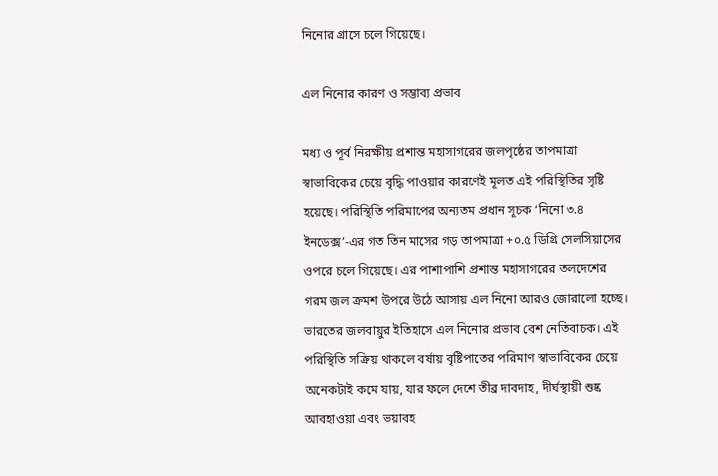নিনোর গ্রাসে চলে গিয়েছে।

এল নিনোর কারণ ও সম্ভাব্য প্রভাব

মধ্য ও পূর্ব নিরক্ষীয় প্রশান্ত মহাসাগরের জলপৃষ্ঠের তাপমাত্রা স্বাভাবিকের চেয়ে বৃদ্ধি পাওয়ার কারণেই মূলত এই পরিস্থিতির সৃষ্টি হয়েছে। পরিস্থিতি পরিমাপের অন্যতম প্রধান সূচক ‘নিনো ৩.৪ ইনডেক্স’-এর গত তিন মাসের গড় তাপমাত্রা +০.৫ ডিগ্রি সেলসিয়াসের ওপরে চলে গিয়েছে। এর পাশাপাশি প্রশান্ত মহাসাগরের তলদেশের গরম জল ক্রমশ উপরে উঠে আসায় এল নিনো আরও জোরালো হচ্ছে। ভারতের জলবায়ুর ইতিহাসে এল নিনোর প্রভাব বেশ নেতিবাচক। এই পরিস্থিতি সক্রিয় থাকলে বর্ষায় বৃষ্টিপাতের পরিমাণ স্বাভাবিকের চেয়ে অনেকটাই কমে যায়, যার ফলে দেশে তীব্র দাবদাহ, দীর্ঘস্থায়ী শুষ্ক আবহাওয়া এবং ভয়াবহ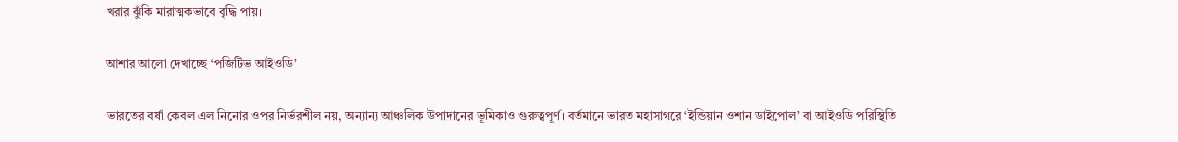খরার ঝুঁকি মারাত্মকভাবে বৃদ্ধি পায়।

আশার আলো দেখাচ্ছে ‘পজিটিভ আইওডি’

ভারতের বর্ষা কেবল এল নিনোর ওপর নির্ভরশীল নয়, অন্যান্য আঞ্চলিক উপাদানের ভূমিকাও গুরুত্বপূর্ণ। বর্তমানে ভারত মহাসাগরে ‘ইন্ডিয়ান ওশান ডাইপোল’ বা আইওডি পরিস্থিতি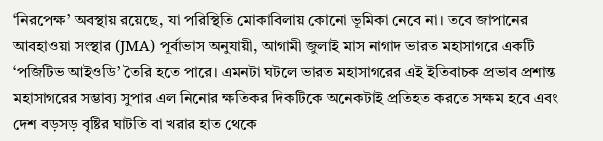‘নিরপেক্ষ’ অবস্থায় রয়েছে, যা পরিস্থিতি মোকাবিলায় কোনো ভূমিকা নেবে না। তবে জাপানের আবহাওয়া সংস্থার (JMA) পূর্বাভাস অনুযায়ী, আগামী জুলাই মাস নাগাদ ভারত মহাসাগরে একটি ‘পজিটিভ আইওডি’ তৈরি হতে পারে। এমনটা ঘটলে ভারত মহাসাগরের এই ইতিবাচক প্রভাব প্রশান্ত মহাসাগরের সম্ভাব্য সুপার এল নিনোর ক্ষতিকর দিকটিকে অনেকটাই প্রতিহত করতে সক্ষম হবে এবং দেশ বড়সড় বৃষ্টির ঘাটতি বা খরার হাত থেকে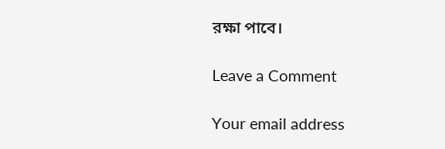রক্ষা পাবে।

Leave a Comment

Your email address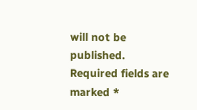will not be published. Required fields are marked *